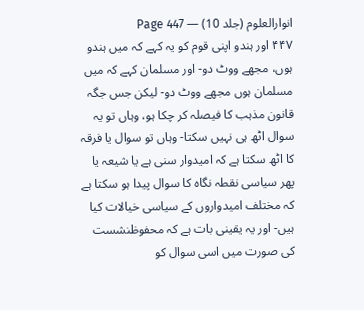انوارالعلوم (جلد 10) — Page 447
۴۴۷ اور ہندو اپنی قوم کو یہ کہے کہ میں ہندو ہوں، مجھے ووٹ دو- اور مسلمان کہے کہ میں مسلمان ہوں مجھے ووٹ دو- لیکن جس جگہ قانون مذہب کا فیصلہ کر چکا ہو، وہاں تو یہ سوال اٹھ ہی نہیں سکتا- وہاں تو سوال یا فرقہ کا اٹھ سکتا ہے کہ امیدوار سنی ہے یا شیعہ یا پھر سیاسی نقطہ نگاہ کا سوال پیدا ہو سکتا ہے کہ مختلف امیدواروں کے سیاسی خیالات کیا ہیں- اور یہ یقینی بات ہے کہ محفوظنشست کی صورت میں اسی سوال کو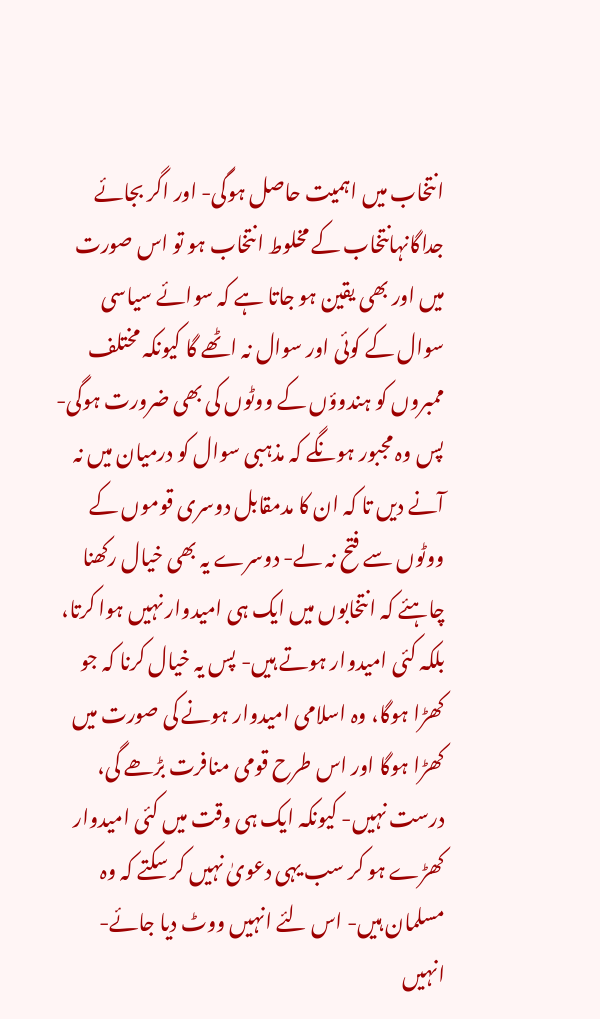انتخاب میں اہمیت حاصل ہوگی- اور اگر بجائے جداگانہانتخاب کے مخلوط انتخاب ہو تو اس صورت میں اور بھی یقین ہو جاتا ہے کہ سوائے سیاسی سوال کے کوئی اور سوال نہ اٹھے گا کیونکہ مختلف ممبروں کو ہندوؤں کے ووٹوں کی بھی ضرورت ہوگی- پس وہ مجبور ہونگے کہ مذہبی سوال کو درمیان میں نہ آنے دیں تا کہ ان کا مدمقابل دوسری قوموں کے ووٹوں سے فتح نہ لے- دوسرے یہ بھی خیال رکھنا چاہئے کہ انتخابوں میں ایک ہی امیدوار نہیں ہوا کرتا، بلکہ کئی امیدوار ہوتے ہیں- پس یہ خیال کرنا کہ جو کھڑا ہوگا، وہ اسلامی امیدوار ہونے کی صورت میں کھڑا ہوگا اور اس طرح قومی منافرت بڑھے گی، درست نہیں- کیونکہ ایک ہی وقت میں کئی امیدوار کھڑے ہو کر سب یہی دعویٰ نہیں کر سکتے کہ وہ مسلمان ہیں- اس لئے انہیں ووٹ دیا جائے- انہیں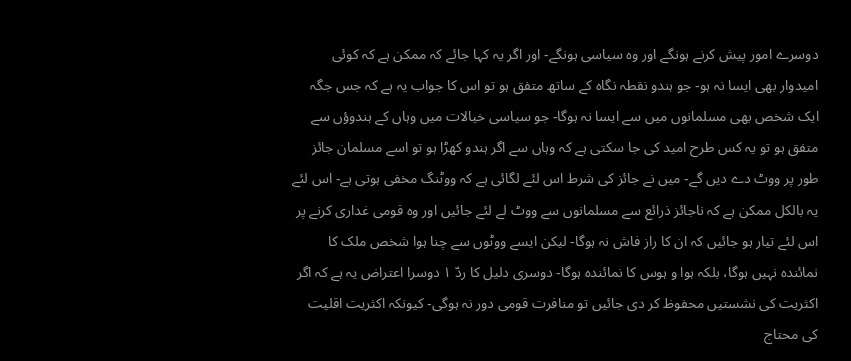دوسرے امور پیش کرنے ہونگے اور وہ سیاسی ہونگے- اور اگر یہ کہا جائے کہ ممکن ہے کہ کوئی امیدوار بھی ایسا نہ ہو- جو ہندو نقطہ نگاہ کے ساتھ متفق ہو تو اس کا جواب یہ ہے کہ جس جگہ ایک شخص بھی مسلمانوں میں سے ایسا نہ ہوگا- جو سیاسی خیالات میں وہاں کے ہندوؤں سے متفق ہو تو یہ کس طرح امید کی جا سکتی ہے کہ وہاں سے اگر ہندو کھڑا ہو تو اسے مسلمان جائز طور پر ووٹ دے دیں گے- میں نے جائز کی شرط اس لئے لگائی ہے کہ ووٹنگ مخفی ہوتی ہے- اس لئے یہ بالکل ممکن ہے کہ ناجائز ذرائع سے مسلمانوں سے ووٹ لے لئے جائیں اور وہ قومی غداری کرنے پر اس لئے تیار ہو جائیں کہ ان کا راز فاش نہ ہوگا- لیکن ایسے ووٹوں سے چنا ہوا شخص ملک کا نمائندہ نہیں ہوگا، بلکہ ہوا و ہوس کا نمائندہ ہوگا- دوسری دلیل کا ردّ ۱ دوسرا اعتراض یہ ہے کہ اگر اکثریت کی نشستیں محفوظ کر دی جائیں تو منافرت قومی دور نہ ہوگی- کیونکہ اکثریت اقلیت کی محتاج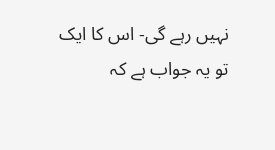نہیں رہے گی- اس کا ایک تو یہ جواب ہے کہ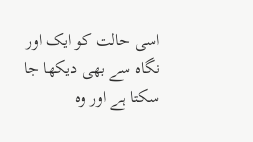اسی حالت کو ایک اور نگاہ سے بھی دیکھا جا سکتا ہے اور وہ